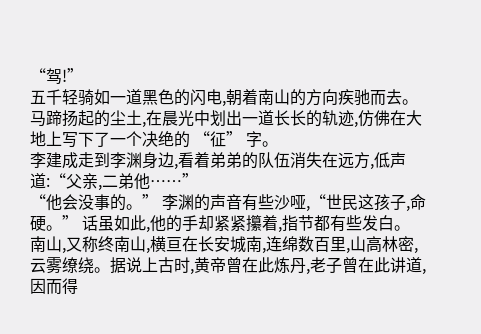“驾!”
五千轻骑如一道黑色的闪电,朝着南山的方向疾驰而去。马蹄扬起的尘土,在晨光中划出一道长长的轨迹,仿佛在大地上写下了一个决绝的 “征” 字。
李建成走到李渊身边,看着弟弟的队伍消失在远方,低声道:“父亲,二弟他……”
“他会没事的。” 李渊的声音有些沙哑,“世民这孩子,命硬。” 话虽如此,他的手却紧紧攥着,指节都有些发白。
南山,又称终南山,横亘在长安城南,连绵数百里,山高林密,云雾缭绕。据说上古时,黄帝曾在此炼丹,老子曾在此讲道,因而得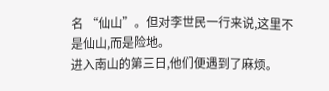名 “仙山”。但对李世民一行来说,这里不是仙山,而是险地。
进入南山的第三日,他们便遇到了麻烦。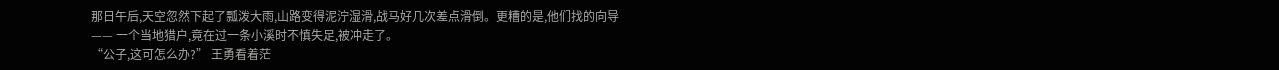那日午后,天空忽然下起了瓢泼大雨,山路变得泥泞湿滑,战马好几次差点滑倒。更糟的是,他们找的向导 —— 一个当地猎户,竟在过一条小溪时不慎失足,被冲走了。
“公子,这可怎么办?” 王勇看着茫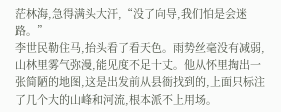茫林海,急得满头大汗,“没了向导,我们怕是会迷路。”
李世民勒住马,抬头看了看天色。雨势丝毫没有减弱,山林里雾气弥漫,能见度不足十丈。他从怀里掏出一张简陋的地图,这是出发前从县衙找到的,上面只标注了几个大的山峰和河流,根本派不上用场。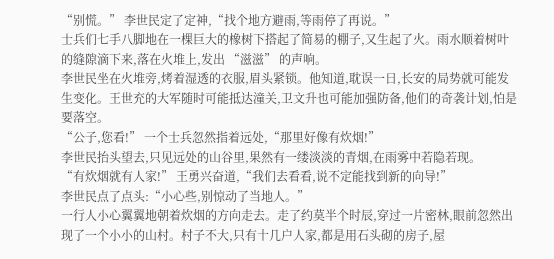“别慌。” 李世民定了定神,“找个地方避雨,等雨停了再说。”
士兵们七手八脚地在一棵巨大的橡树下搭起了简易的棚子,又生起了火。雨水顺着树叶的缝隙滴下来,落在火堆上,发出 “滋滋” 的声响。
李世民坐在火堆旁,烤着湿透的衣服,眉头紧锁。他知道,耽误一日,长安的局势就可能发生变化。王世充的大军随时可能抵达潼关,卫文升也可能加强防备,他们的奇袭计划,怕是要落空。
“公子,您看!” 一个士兵忽然指着远处,“那里好像有炊烟!”
李世民抬头望去,只见远处的山谷里,果然有一缕淡淡的青烟,在雨雾中若隐若现。
“有炊烟就有人家!” 王勇兴奋道,“我们去看看,说不定能找到新的向导!”
李世民点了点头:“小心些,别惊动了当地人。”
一行人小心翼翼地朝着炊烟的方向走去。走了约莫半个时辰,穿过一片密林,眼前忽然出现了一个小小的山村。村子不大,只有十几户人家,都是用石头砌的房子,屋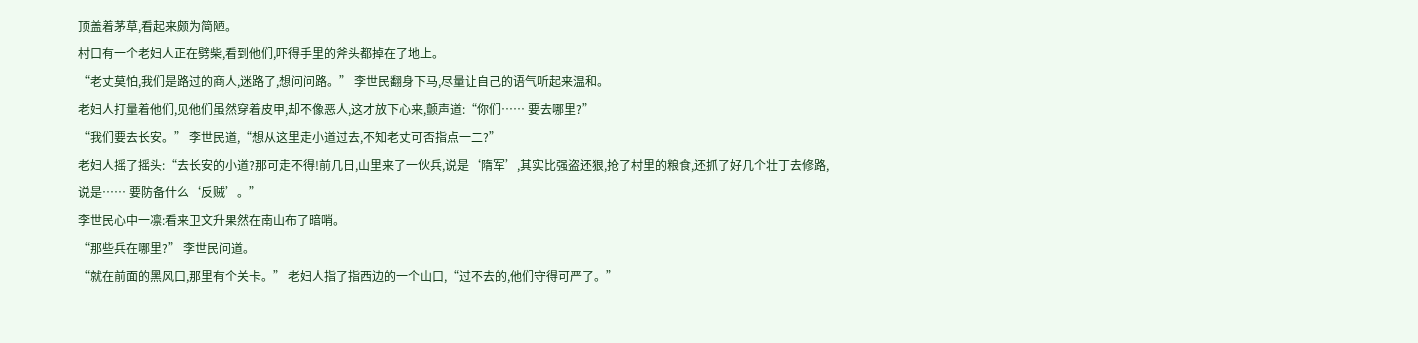顶盖着茅草,看起来颇为简陋。
村口有一个老妇人正在劈柴,看到他们,吓得手里的斧头都掉在了地上。
“老丈莫怕,我们是路过的商人,迷路了,想问问路。” 李世民翻身下马,尽量让自己的语气听起来温和。
老妇人打量着他们,见他们虽然穿着皮甲,却不像恶人,这才放下心来,颤声道:“你们…… 要去哪里?”
“我们要去长安。” 李世民道,“想从这里走小道过去,不知老丈可否指点一二?”
老妇人摇了摇头:“去长安的小道?那可走不得!前几日,山里来了一伙兵,说是‘隋军’,其实比强盗还狠,抢了村里的粮食,还抓了好几个壮丁去修路,说是…… 要防备什么‘反贼’。”
李世民心中一凛:看来卫文升果然在南山布了暗哨。
“那些兵在哪里?” 李世民问道。
“就在前面的黑风口,那里有个关卡。” 老妇人指了指西边的一个山口,“过不去的,他们守得可严了。”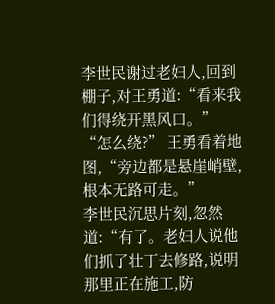李世民谢过老妇人,回到棚子,对王勇道:“看来我们得绕开黑风口。”
“怎么绕?” 王勇看着地图,“旁边都是悬崖峭壁,根本无路可走。”
李世民沉思片刻,忽然道:“有了。老妇人说他们抓了壮丁去修路,说明那里正在施工,防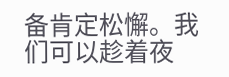备肯定松懈。我们可以趁着夜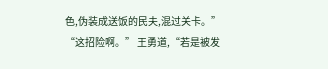色,伪装成送饭的民夫,混过关卡。”
“这招险啊。” 王勇道,“若是被发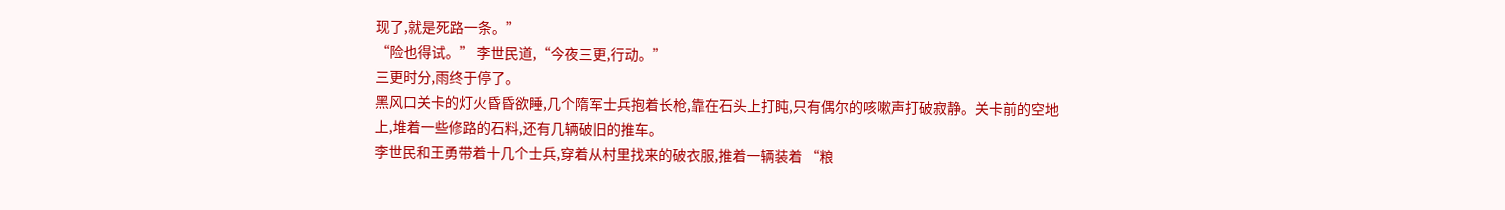现了,就是死路一条。”
“险也得试。” 李世民道,“今夜三更,行动。”
三更时分,雨终于停了。
黑风口关卡的灯火昏昏欲睡,几个隋军士兵抱着长枪,靠在石头上打盹,只有偶尔的咳嗽声打破寂静。关卡前的空地上,堆着一些修路的石料,还有几辆破旧的推车。
李世民和王勇带着十几个士兵,穿着从村里找来的破衣服,推着一辆装着 “粮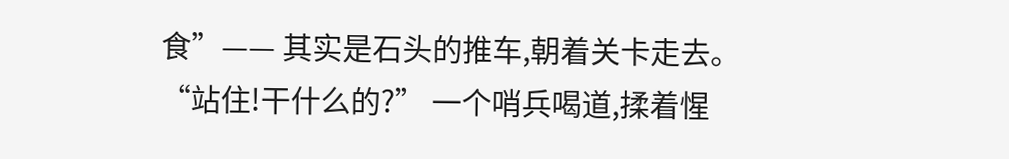食”—— 其实是石头的推车,朝着关卡走去。
“站住!干什么的?” 一个哨兵喝道,揉着惺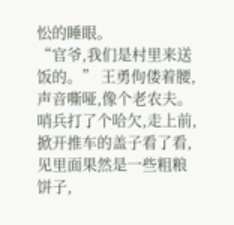忪的睡眼。
“官爷,我们是村里来送饭的。” 王勇佝偻着腰,声音嘶哑,像个老农夫。
哨兵打了个哈欠,走上前,掀开推车的盖子看了看,见里面果然是一些粗粮饼子,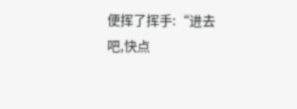便挥了挥手:“进去吧,快点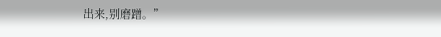出来,别磨蹭。”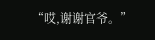“哎,谢谢官爷。”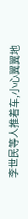李世民等人推着车,小心翼翼地